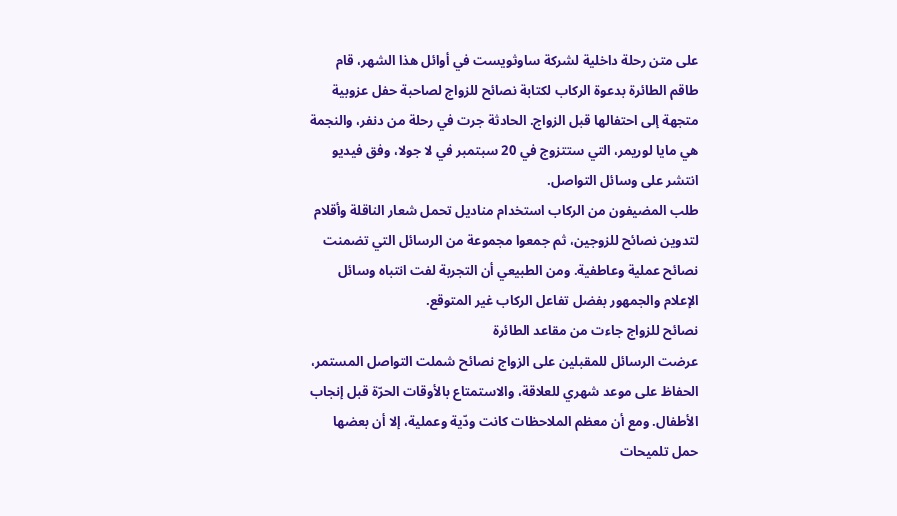على متن رحلة داخلية لشركة ساوثويست في أوائل هذا الشهر، قام طاقم الطائرة بدعوة الركاب لكتابة نصائح للزواج لصاحبة حفل عزوبية متجهة إلى احتفالها قبل الزواج. الحادثة جرت في رحلة من دنفر، والنجمة هي مايا لوريمر، التي ستتزوج في 20 سبتمبر في لا جولا، وفق فيديو انتشر على وسائل التواصل.
طلب المضيفون من الركاب استخدام مناديل تحمل شعار الناقلة وأقلام لتدوين نصائح للزوجين، ثم جمعوا مجموعة من الرسائل التي تضمنت نصائح عملية وعاطفية. ومن الطبيعي أن التجربة لفت انتباه وسائل الإعلام والجمهور بفضل تفاعل الركاب غير المتوقع.
نصائح للزواج جاءت من مقاعد الطائرة
عرضت الرسائل للمقبلين على الزواج نصائح شملت التواصل المستمر، الحفاظ على موعد شهري للعلاقة، والاستمتاع بالأوقات الحرّة قبل إنجاب الأطفال. ومع أن معظم الملاحظات كانت ودّية وعملية، إلا أن بعضها حمل تلميحات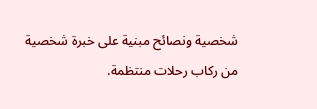شخصية ونصائح مبنية على خبرة شخصية من ركاب رحلات منتظمة.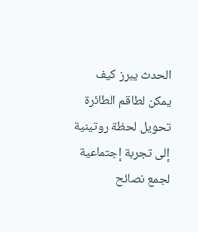الحدث يبرز كيف يمكن لطاقم الطائرة تحويل لحظة روتينية إلى تجربة إجتماعية لجمع نصائح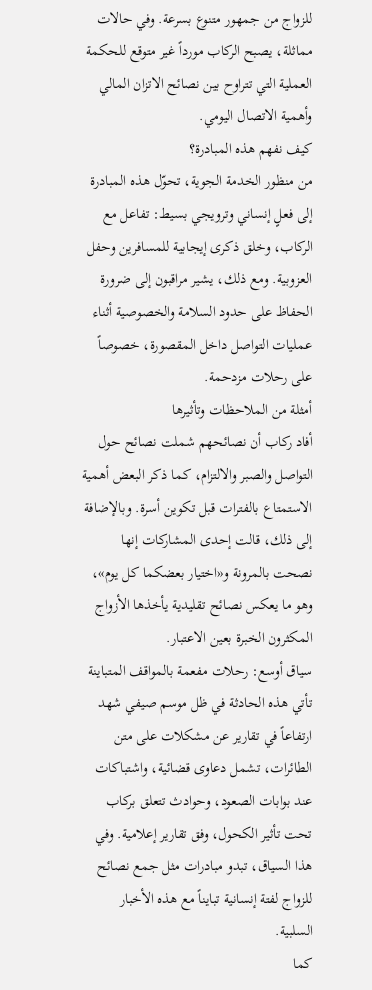للزواج من جمهور متنوع بسرعة. وفي حالات مماثلة، يصبح الركاب مورداً غير متوقع للحكمة العملية التي تتراوح بين نصائح الاتزان المالي وأهمية الاتصال اليومي.
كيف نفهم هذه المبادرة؟
من منظور الخدمة الجوية، تحوّل هذه المبادرة إلى فعلٍ إنساني وترويجي بسيط: تفاعل مع الركاب، وخلق ذكرى إيجابية للمسافرين وحفل العزوبية. ومع ذلك، يشير مراقبون إلى ضرورة الحفاظ على حدود السلامة والخصوصية أثناء عمليات التواصل داخل المقصورة، خصوصاً على رحلات مزدحمة.
أمثلة من الملاحظات وتأثيرها
أفاد ركاب أن نصائحهم شملت نصائح حول التواصل والصبر والالتزام، كما ذكر البعض أهمية الاستمتاع بالفترات قبل تكوين أسرة. وبالإضافة إلى ذلك، قالت إحدى المشاركات إنها نصحت بالمرونة و«اختيار بعضكما كل يوم»، وهو ما يعكس نصائح تقليدية يأخذها الأزواج المكثرون الخبرة بعين الاعتبار.
سياق أوسع: رحلات مفعمة بالمواقف المتباينة
تأتي هذه الحادثة في ظل موسم صيفي شهد ارتفاعاً في تقارير عن مشكلات على متن الطائرات، تشمل دعاوى قضائية، واشتباكات عند بوابات الصعود، وحوادث تتعلق بركاب تحت تأثير الكحول، وفق تقارير إعلامية. وفي هذا السياق، تبدو مبادرات مثل جمع نصائح للزواج لفتة إنسانية تبايناً مع هذه الأخبار السلبية.
كما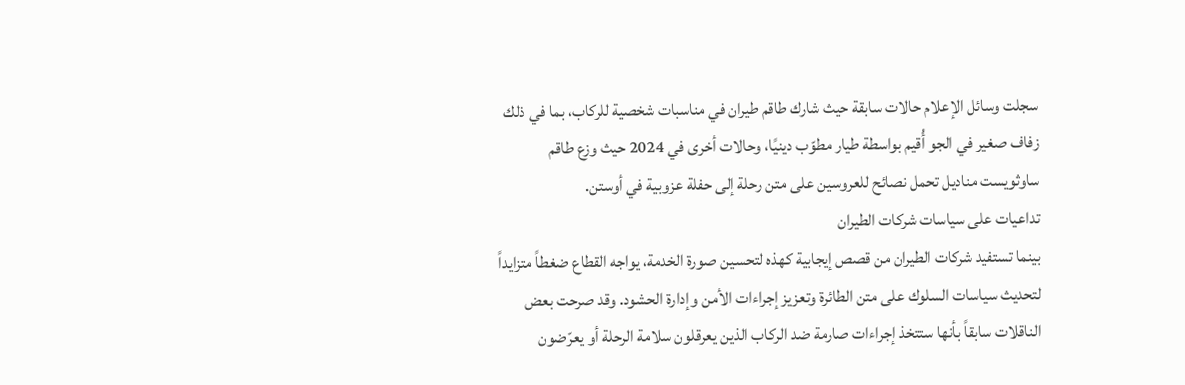سجلت وسائل الإعلام حالات سابقة حيث شارك طاقم طيران في مناسبات شخصية للركاب، بما في ذلك زفاف صغير في الجو أُقيم بواسطة طيار مطوّب دينيًا، وحالات أخرى في 2024 حيث وزع طاقم ساوثويست مناديل تحمل نصائح للعروسين على متن رحلة إلى حفلة عزوبية في أوستن.
تداعيات على سياسات شركات الطيران
بينما تستفيد شركات الطيران من قصص إيجابية كهذه لتحسين صورة الخدمة، يواجه القطاع ضغطاً متزايداً لتحديث سياسات السلوك على متن الطائرة وتعزيز إجراءات الأمن وإدارة الحشود. وقد صرحت بعض الناقلات سابقاً بأنها ستتخذ إجراءات صارمة ضد الركاب الذين يعرقلون سلامة الرحلة أو يعرّضون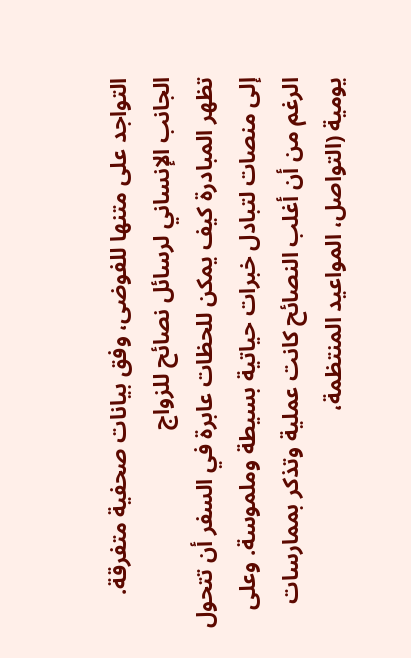التواجد على متنها للفوضى، وفق بيانات صحفية متفرقة.
الجانب الإنساني لرسائل نصائح للزواج
تظهر المبادرة كيف يمكن للحظات عابرة في السفر أن تتحول إلى منصات لتبادل خبرات حياتية بسيطة وملموسة. وعلى الرغم من أن أغلب النصائح كانت عملية وتذكر بممارسات يومية (التواصل، المواعيد المنتظمة،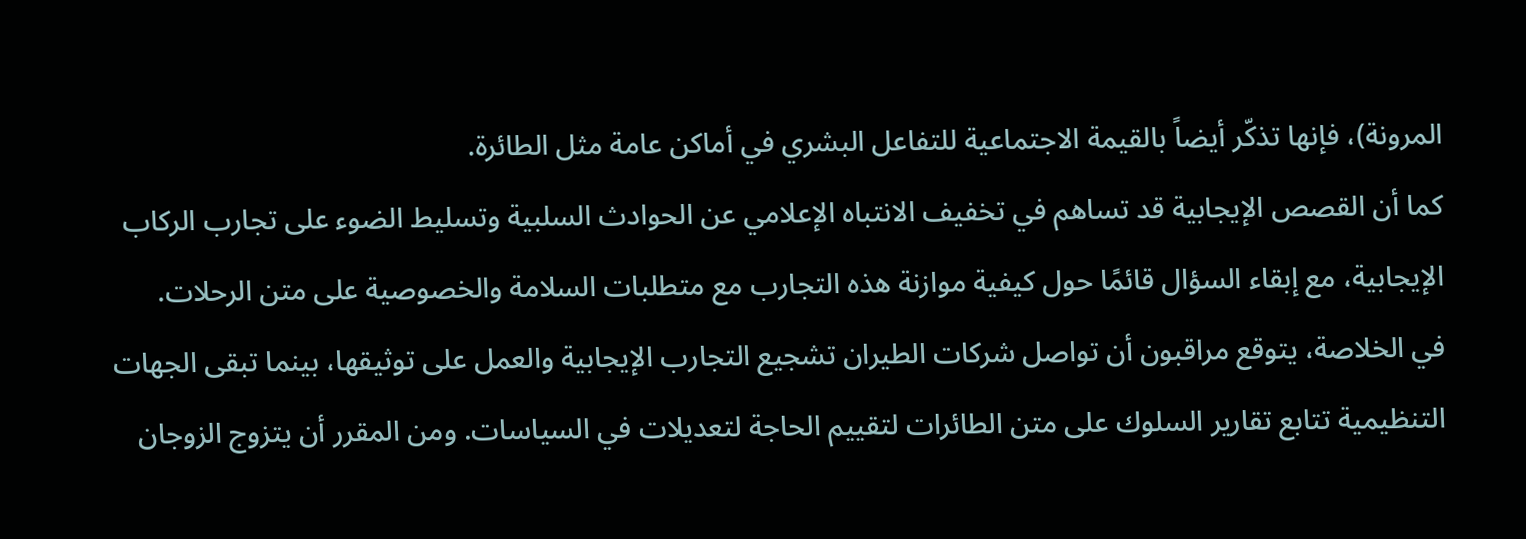المرونة)، فإنها تذكّر أيضاً بالقيمة الاجتماعية للتفاعل البشري في أماكن عامة مثل الطائرة.
كما أن القصص الإيجابية قد تساهم في تخفيف الانتباه الإعلامي عن الحوادث السلبية وتسليط الضوء على تجارب الركاب الإيجابية، مع إبقاء السؤال قائمًا حول كيفية موازنة هذه التجارب مع متطلبات السلامة والخصوصية على متن الرحلات.
في الخلاصة، يتوقع مراقبون أن تواصل شركات الطيران تشجيع التجارب الإيجابية والعمل على توثيقها، بينما تبقى الجهات التنظيمية تتابع تقارير السلوك على متن الطائرات لتقييم الحاجة لتعديلات في السياسات. ومن المقرر أن يتزوج الزوجان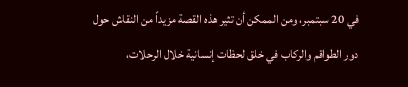في 20 سبتمبر، ومن الممكن أن تثير هذه القصة مزيداً من النقاش حول دور الطواقم والركاب في خلق لحظات إنسانية خلال الرحلات،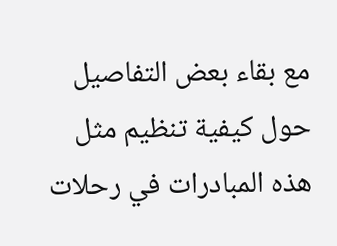مع بقاء بعض التفاصيل حول كيفية تنظيم مثل هذه المبادرات في رحلات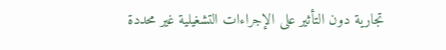تجارية دون التأثير على الإجراءات التشغيلية غير محددة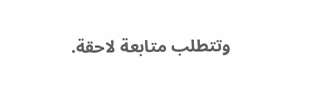وتتطلب متابعة لاحقة.